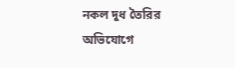নকল দুধ তৈরির অভিযোগে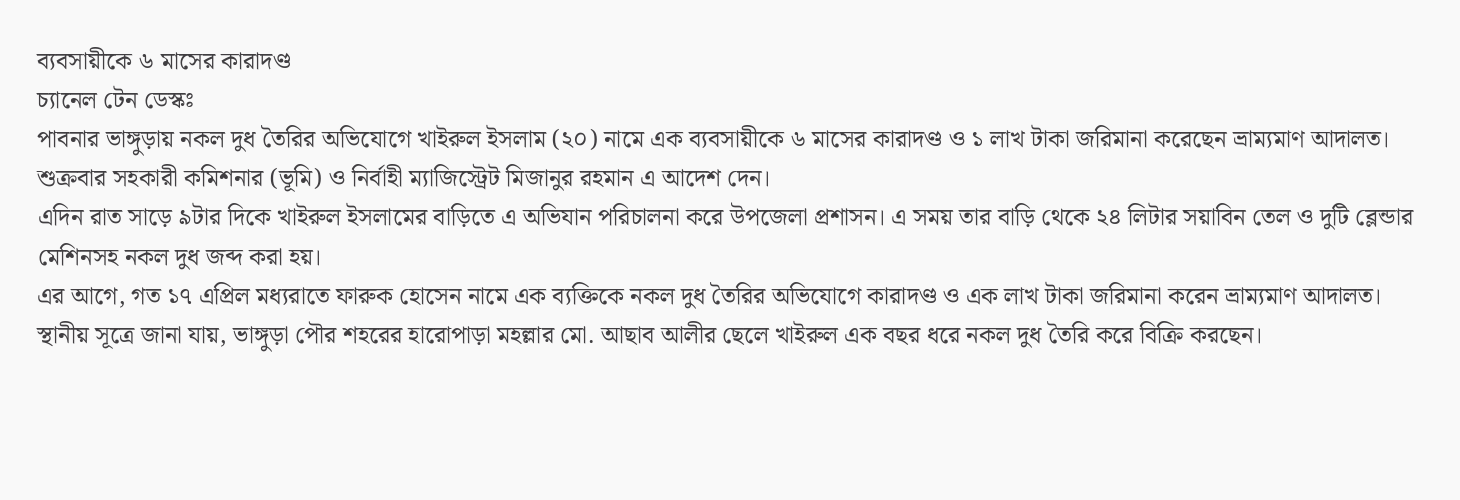ব্যবসায়ীকে ৬ মাসের কারাদণ্ড
চ্যানেল টেন ডেস্কঃ
পাবনার ভাঙ্গুড়ায় নকল দুধ তৈরির অভিযোগে খাইরুল ইসলাম (২০) নামে এক ব্যবসায়ীকে ৬ মাসের কারাদণ্ড ও ১ লাখ টাকা জরিমানা করেছেন ভ্রাম্যমাণ আদালত। শুক্রবার সহকারী কমিশনার (ভূমি) ও নির্বাহী ম্যাজিস্ট্রেট মিজানুর রহমান এ আদেশ দেন।
এদিন রাত সাড়ে ৯টার দিকে খাইরুল ইসলামের বাড়িতে এ অভিযান পরিচালনা করে উপজেলা প্রশাসন। এ সময় তার বাড়ি থেকে ২৪ লিটার সয়াবিন তেল ও দুটি ব্লেন্ডার মেশিনসহ নকল দুধ জব্দ করা হয়।
এর আগে, গত ১৭ এপ্রিল মধ্যরাতে ফারুক হোসেন নামে এক ব্যক্তিকে নকল দুধ তৈরির অভিযোগে কারাদণ্ড ও এক লাখ টাকা জরিমানা করেন ভ্রাম্যমাণ আদালত।
স্থানীয় সূত্রে জানা যায়, ভাঙ্গুড়া পৌর শহরের হারোপাড়া মহল্লার মো. আছাব আলীর ছেলে খাইরুল এক বছর ধরে নকল দুধ তৈরি করে বিক্রি করছেন।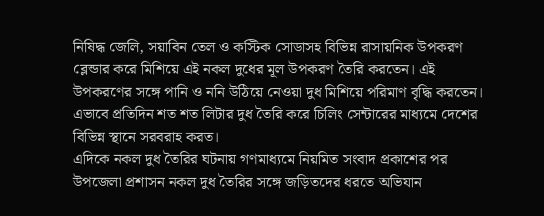নিষিদ্ধ জেলি, সয়াবিন তেল ও কস্টিক সোডাসহ বিভিন্ন রাসায়নিক উপকরণ ব্লেন্ডার করে মিশিয়ে এই নকল দুধের মূল উপকরণ তৈরি করতেন। এই উপকরণের সঙ্গে পানি ও ননি উঠিয়ে নেওয়া দুধ মিশিয়ে পরিমাণ বৃদ্ধি করতেন।
এভাবে প্রতিদিন শত শত লিটার দুধ তৈরি করে চিলিং সেন্টারের মাধ্যমে দেশের বিভিন্ন স্থানে সরবরাহ করত।
এদিকে নকল দুধ তৈরির ঘটনায় গণমাধ্যমে নিয়মিত সংবাদ প্রকাশের পর উপজেলা প্রশাসন নকল দুধ তৈরির সঙ্গে জড়িতদের ধরতে অভিযান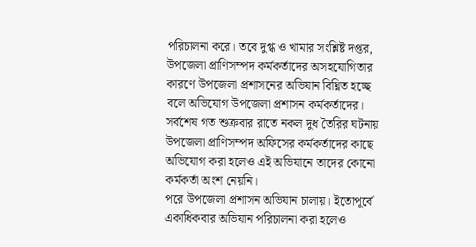পরিচালনা করে। তবে দুগ্ধ ও খামার সংশ্লিষ্ট দপ্তর, উপজেলা প্রাণিসম্পদ কর্মকর্তাদের অসহযোগিতার কারণে উপজেলা প্রশাসনের অভিযান বিঘ্নিত হচ্ছে বলে অভিযোগ উপজেলা প্রশাসন কর্মকর্তাদের।
সর্বশেষ গত শুক্রবার রাতে নকল দুধ তৈরির ঘটনায় উপজেলা প্রাণিসম্পদ অফিসের কর্মকর্তাদের কাছে অভিযোগ করা হলেও এই অভিযানে তাদের কোনো কর্মকর্তা অংশ নেয়নি।
পরে উপজেলা প্রশাসন অভিযান চালায়। ইতোপূর্বে একাধিকবার অভিযান পরিচালনা করা হলেও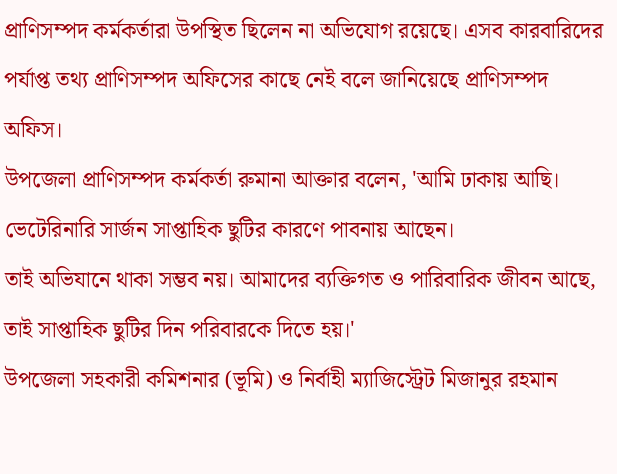প্রাণিসম্পদ কর্মকর্তারা উপস্থিত ছিলেন না অভিযোগ রয়েছে। এসব কারবারিদের পর্যাপ্ত তথ্য প্রাণিসম্পদ অফিসের কাছে নেই বলে জানিয়েছে প্রাণিসম্পদ অফিস।
উপজেলা প্রাণিসম্পদ কর্মকর্তা রুমানা আক্তার বলেন, 'আমি ঢাকায় আছি। ভেটেরিনারি সার্জন সাপ্তাহিক ছুটির কারণে পাবনায় আছেন।
তাই অভিযানে থাকা সম্ভব নয়। আমাদের ব্যক্তিগত ও পারিবারিক জীবন আছে, তাই সাপ্তাহিক ছুটির দিন পরিবারকে দিতে হয়।'
উপজেলা সহকারী কমিশনার (ভূমি) ও নির্বাহী ম্যাজিস্ট্রেট মিজানুর রহমান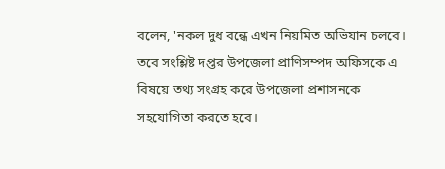বলেন, 'নকল দুধ বন্ধে এখন নিয়মিত অভিযান চলবে। তবে সংশ্লিষ্ট দপ্তর উপজেলা প্রাণিসম্পদ অফিসকে এ বিষয়ে তথ্য সংগ্রহ করে উপজেলা প্রশাসনকে সহযোগিতা করতে হবে।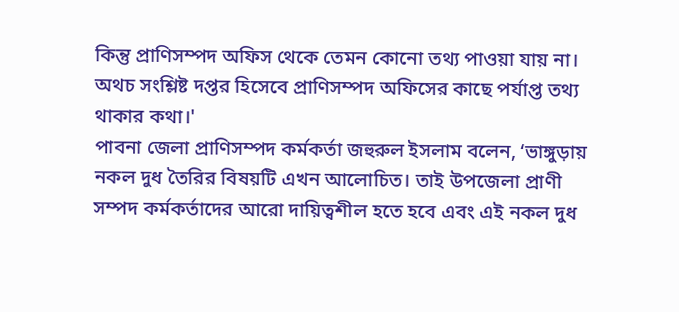কিন্তু প্রাণিসম্পদ অফিস থেকে তেমন কোনো তথ্য পাওয়া যায় না। অথচ সংশ্লিষ্ট দপ্তর হিসেবে প্রাণিসম্পদ অফিসের কাছে পর্যাপ্ত তথ্য থাকার কথা।'
পাবনা জেলা প্রাণিসম্পদ কর্মকর্তা জহুরুল ইসলাম বলেন, ‘ভাঙ্গুড়ায় নকল দুধ তৈরির বিষয়টি এখন আলোচিত। তাই উপজেলা প্রাণী সম্পদ কর্মকর্তাদের আরো দায়িত্বশীল হতে হবে এবং এই নকল দুধ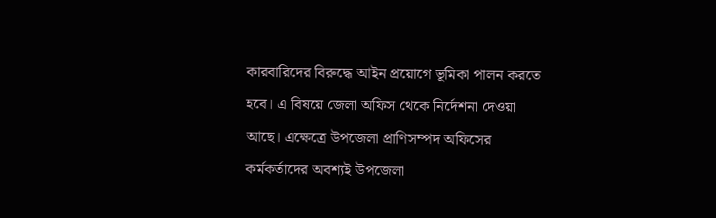কারবারিদের বিরুদ্ধে আইন প্রয়োগে ভূমিকা পালন করতে হবে। এ বিষয়ে জেলা অফিস থেকে নির্দেশনা দেওয়া আছে। এক্ষেত্রে উপজেলা প্রাণিসম্পদ অফিসের কর্মকর্তাদের অবশ্যই উপজেলা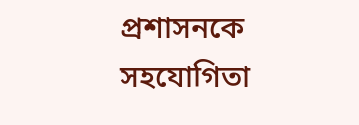প্রশাসনকে সহযোগিতা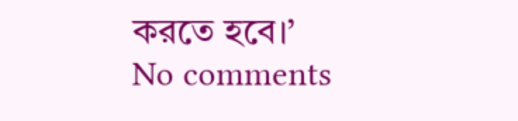করতে হবে।’
No comments